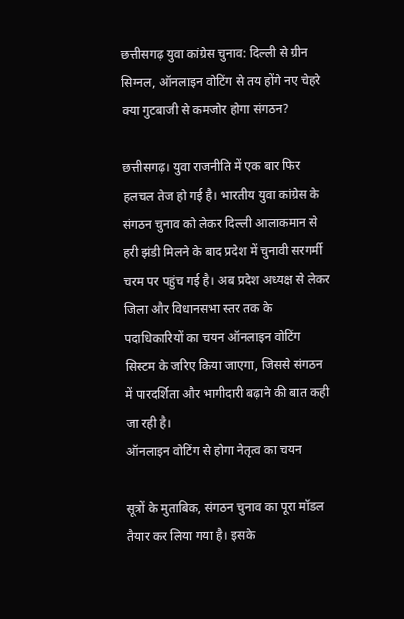छत्तीसगढ़ युवा कांग्रेस चुनाव: दिल्ली से ग्रीन सिग्नल, ऑनलाइन वोटिंग से तय होंगे नए चेहरे
क्या गुटबाजी से कमजोर होगा संगठन?

छत्तीसगढ़। युवा राजनीति में एक बार फिर हलचल तेज हो गई है। भारतीय युवा कांग्रेस के संगठन चुनाव को लेकर दिल्ली आलाकमान से हरी झंडी मिलने के बाद प्रदेश में चुनावी सरगर्मी चरम पर पहुंच गई है। अब प्रदेश अध्यक्ष से लेकर जिला और विधानसभा स्तर तक के पदाधिकारियों का चयन ऑनलाइन वोटिंग सिस्टम के जरिए किया जाएगा, जिससे संगठन में पारदर्शिता और भागीदारी बढ़ाने की बात कही जा रही है।
ऑनलाइन वोटिंग से होगा नेतृत्व का चयन

सूत्रों के मुताबिक, संगठन चुनाव का पूरा मॉडल तैयार कर लिया गया है। इसके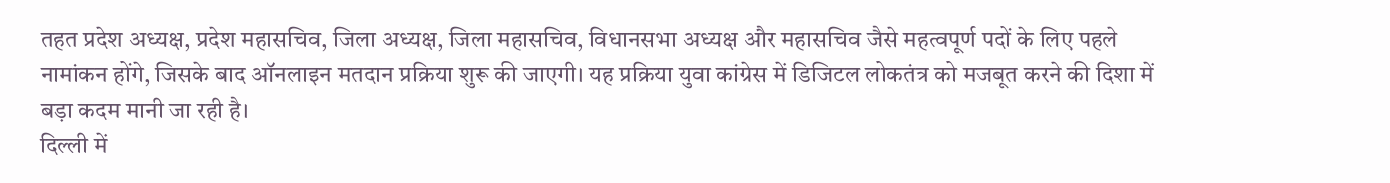तहत प्रदेश अध्यक्ष, प्रदेश महासचिव, जिला अध्यक्ष, जिला महासचिव, विधानसभा अध्यक्ष और महासचिव जैसे महत्वपूर्ण पदों के लिए पहले नामांकन होंगे, जिसके बाद ऑनलाइन मतदान प्रक्रिया शुरू की जाएगी। यह प्रक्रिया युवा कांग्रेस में डिजिटल लोकतंत्र को मजबूत करने की दिशा में बड़ा कदम मानी जा रही है।
दिल्ली में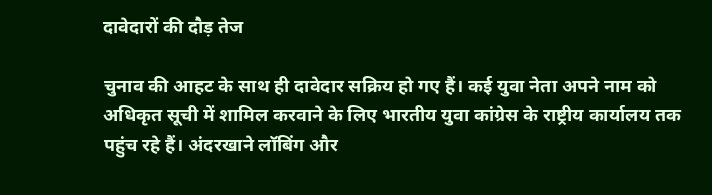दावेदारों की दौड़ तेज

चुनाव की आहट के साथ ही दावेदार सक्रिय हो गए हैं। कई युवा नेता अपने नाम को अधिकृत सूची में शामिल करवाने के लिए भारतीय युवा कांग्रेस के राष्ट्रीय कार्यालय तक पहुंच रहे हैं। अंदरखाने लॉबिंग और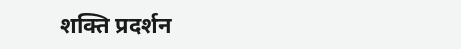शक्ति प्रदर्शन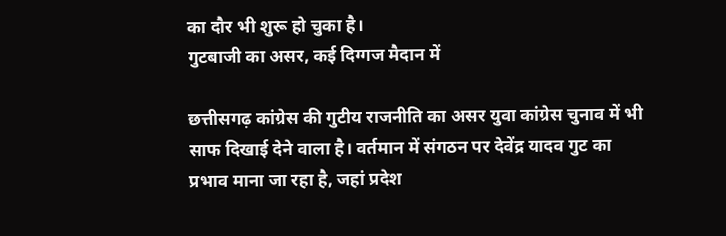का दौर भी शुरू हो चुका है।
गुटबाजी का असर, कई दिग्गज मैदान में

छत्तीसगढ़ कांग्रेस की गुटीय राजनीति का असर युवा कांग्रेस चुनाव में भी साफ दिखाई देने वाला है। वर्तमान में संगठन पर देवेंद्र यादव गुट का प्रभाव माना जा रहा है, जहां प्रदेश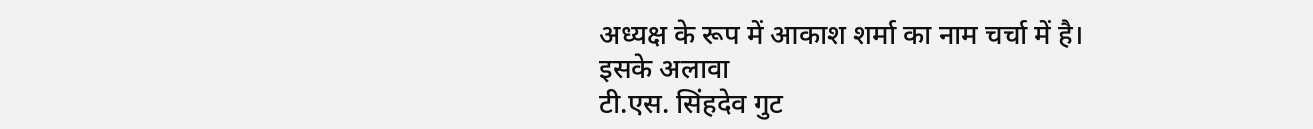अध्यक्ष के रूप में आकाश शर्मा का नाम चर्चा में है।
इसके अलावा
टी.एस. सिंहदेव गुट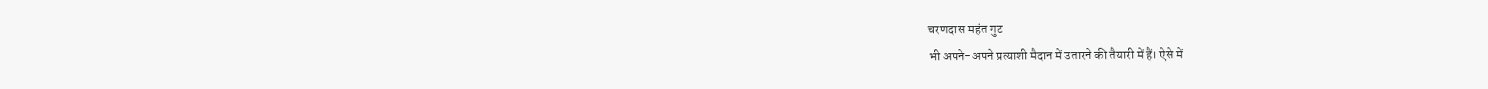चरणदास महंत गुट
भी अपने-अपने प्रत्याशी मैदान में उतारने की तैयारी में हैं। ऐसे में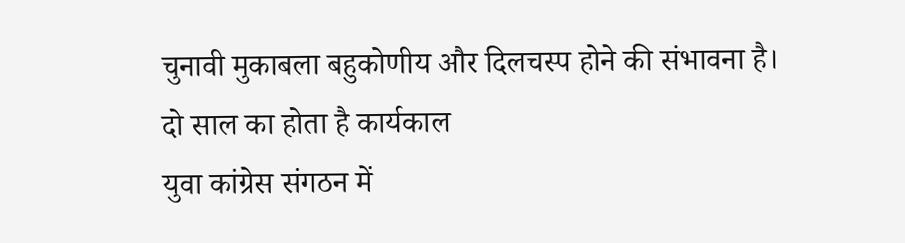चुनावी मुकाबला बहुकोणीय और दिलचस्प होने की संभावना है।
दो साल का होता है कार्यकाल
युवा कांग्रेस संगठन में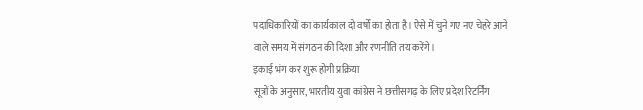पदाधिकारियों का कार्यकाल दो वर्षों का होता है। ऐसे में चुने गए नए चेहरे आने वाले समय में संगठन की दिशा और रणनीति तय करेंगे।
इकाई भंग कर शुरू होगी प्रक्रिया
सूत्रों के अनुसार, भारतीय युवा कांग्रेस ने छत्तीसगढ़ के लिए प्रदेश रिटर्निंग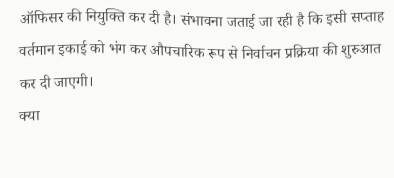ऑफिसर की नियुक्ति कर दी है। संभावना जताई जा रही है कि इसी सप्ताह वर्तमान इकाई को भंग कर औपचारिक रूप से निर्वाचन प्रक्रिया की शुरुआत कर दी जाएगी।
क्या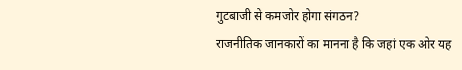गुटबाजी से कमजोर होगा संगठन?
राजनीतिक जानकारों का मानना है कि जहां एक ओर यह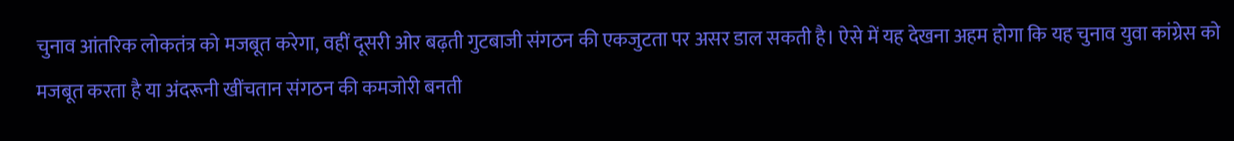चुनाव आंतरिक लोकतंत्र को मजबूत करेगा, वहीं दूसरी ओर बढ़ती गुटबाजी संगठन की एकजुटता पर असर डाल सकती है। ऐसे में यह देखना अहम होगा कि यह चुनाव युवा कांग्रेस को मजबूत करता है या अंदरूनी खींचतान संगठन की कमजोरी बनती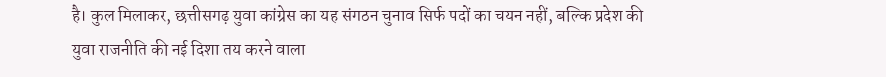है। कुल मिलाकर, छत्तीसगढ़ युवा कांग्रेस का यह संगठन चुनाव सिर्फ पदों का चयन नहीं, बल्कि प्रदेश की युवा राजनीति की नई दिशा तय करने वाला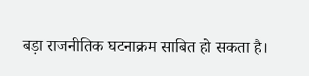बड़ा राजनीतिक घटनाक्रम साबित हो सकता है।